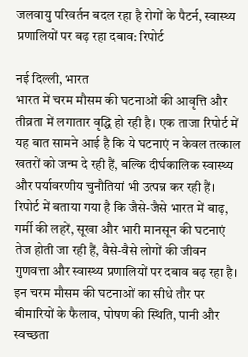जलवायु परिवर्तन बदल रहा है रोगों के पैटर्न, स्वास्थ्य प्रणालियों पर बढ़ रहा दबाव: रिपोर्ट

नई दिल्ली, भारत
भारत में चरम मौसम की घटनाओं की आवृत्ति और तीव्रता में लगातार वृद्धि हो रही है। एक ताजा रिपोर्ट में यह बात सामने आई है कि ये घटनाएं न केवल तत्काल खतरों को जन्म दे रही हैं, बल्कि दीर्घकालिक स्वास्थ्य और पर्यावरणीय चुनौतियां भी उत्पन्न कर रही हैं।
रिपोर्ट में बताया गया है कि जैसे-जैसे भारत में बाढ़, गर्मी की लहरें, सूखा और भारी मानसून की घटनाएं तेज होती जा रही हैं, वैसे-वैसे लोगों की जीवन गुणवत्ता और स्वास्थ्य प्रणालियों पर दबाव बढ़ रहा है। इन चरम मौसम की घटनाओं का सीधे तौर पर बीमारियों के फैलाव, पोषण की स्थिति, पानी और स्वच्छता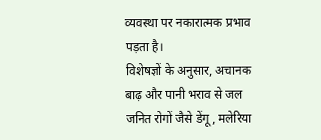व्यवस्था पर नकारात्मक प्रभाव पड़ता है।
विशेषज्ञों के अनुसार, अचानक बाढ़ और पानी भराव से जल जनित रोगों जैसे डेंगू, मलेरिया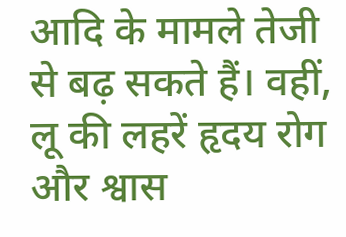आदि के मामले तेजी से बढ़ सकते हैं। वहीं, लू की लहरें हृदय रोग और श्वास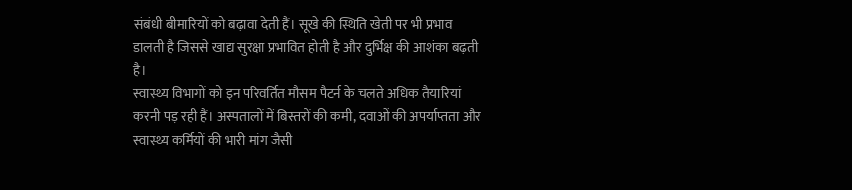संबंधी बीमारियों को बढ़ावा देती हैं। सूखे की स्थिति खेती पर भी प्रभाव डालती है जिससे खाद्य सुरक्षा प्रभावित होती है और दुर्भिक्ष की आशंका बढ़ती है।
स्वास्थ्य विभागों को इन परिवर्तित मौसम पैटर्न के चलते अधिक तैयारियां करनी पड़ रही हैं। अस्पतालों में बिस्तरों की कमी, दवाओं की अपर्याप्तता और स्वास्थ्य कर्मियों की भारी मांग जैसी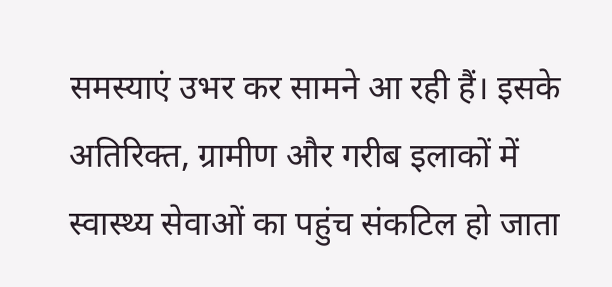समस्याएं उभर कर सामने आ रही हैं। इसके अतिरिक्त, ग्रामीण और गरीब इलाकों में स्वास्थ्य सेवाओं का पहुंच संकटिल हो जाता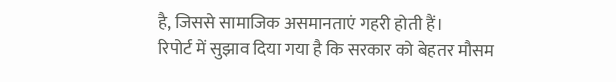है, जिससे सामाजिक असमानताएं गहरी होती हैं।
रिपोर्ट में सुझाव दिया गया है कि सरकार को बेहतर मौसम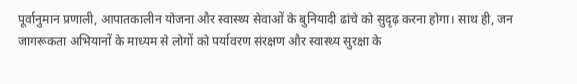पूर्वानुमान प्रणाली, आपातकालीन योजना और स्वास्थ्य सेवाओं के बुनियादी ढांचे को सुदृढ़ करना होगा। साथ ही, जन जागरूकता अभियानों के माध्यम से लोगों को पर्यावरण संरक्षण और स्वास्थ्य सुरक्षा के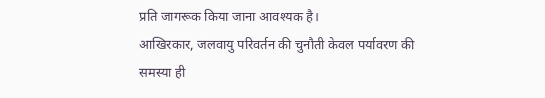प्रति जागरूक किया जाना आवश्यक है।
आखिरकार, जलवायु परिवर्तन की चुनौती केवल पर्यावरण की समस्या ही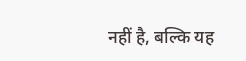नहीं है, बल्कि यह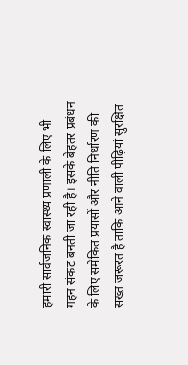हमारी सार्वजनिक स्वास्थ्य प्रणाली के लिए भी गहन संकट बनती जा रही है। इसके बेहतर प्रबंधन के लिए समेकित प्रयासों और नीति निर्धारण की सख्त जरूरत है ताकि आने वाली पीढ़ियां सुरक्षित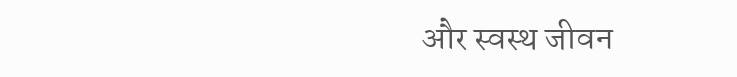और स्वस्थ जीवन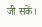जी सकें।